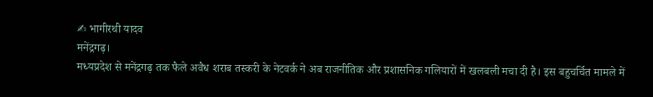✍ भागीरथी यादव
मनेंद्रगढ़।
मध्यप्रदेश से मनेंद्रगढ़ तक फैले अवैध शराब तस्करी के नेटवर्क ने अब राजनीतिक और प्रशासनिक गलियारों में खलबली मचा दी है। इस बहुचर्चित मामले में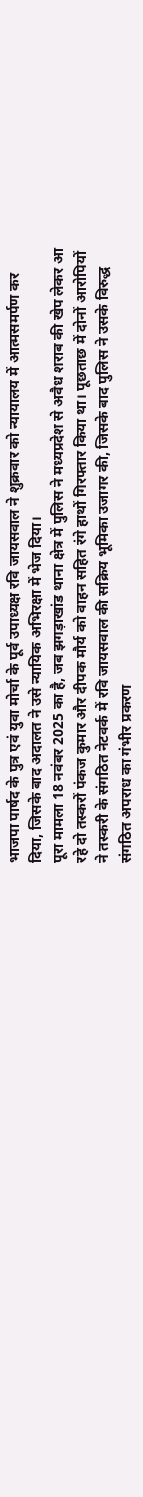भाजपा पार्षद के पुत्र एवं युवा मोर्चा के पूर्व उपाध्यक्ष रवि जायसवाल ने शुक्रवार को न्यायालय में आत्मसमर्पण कर दिया, जिसके बाद अदालत ने उसे न्यायिक अभिरक्षा में भेज दिया।
पूरा मामला 18 नवंबर 2025 का है, जब झगड़ाखांड थाना क्षेत्र में पुलिस ने मध्यप्रदेश से अवैध शराब की खेप लेकर आ रहे दो तस्करों पंकज कुमार और दीपक मौर्य को वाहन सहित रंगे हाथों गिरफ्तार किया था। पूछताछ में दोनों आरोपियों ने तस्करी के संगठित नेटवर्क में रवि जायसवाल की सक्रिय भूमिका उजागर की, जिसके बाद पुलिस ने उसके विरुद्ध संगठित अपराध का गंभीर प्रकरण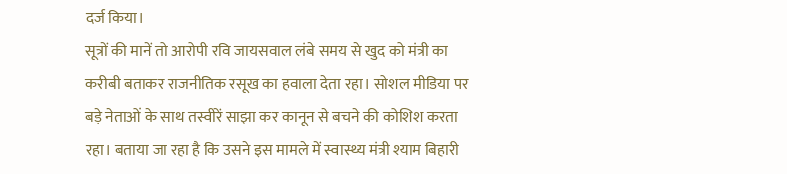दर्ज किया।
सूत्रों की मानें तो आरोपी रवि जायसवाल लंबे समय से खुद को मंत्री का करीबी बताकर राजनीतिक रसूख का हवाला देता रहा। सोशल मीडिया पर बड़े नेताओं के साथ तस्वीरें साझा कर कानून से बचने की कोशिश करता रहा। बताया जा रहा है कि उसने इस मामले में स्वास्थ्य मंत्री श्याम बिहारी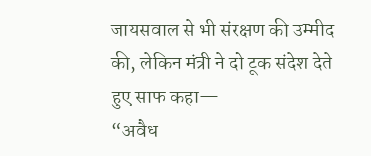जायसवाल से भी संरक्षण की उम्मीद की, लेकिन मंत्री ने दो टूक संदेश देते हुए साफ कहा—
“अवैध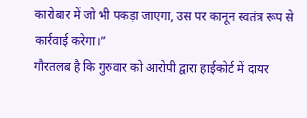कारोबार में जो भी पकड़ा जाएगा, उस पर कानून स्वतंत्र रूप से कार्रवाई करेगा।”
गौरतलब है कि गुरुवार को आरोपी द्वारा हाईकोर्ट में दायर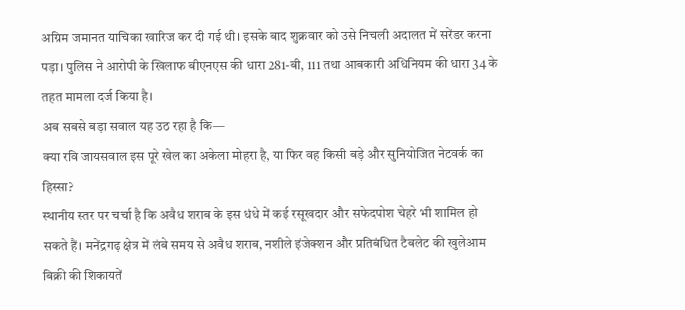अग्रिम जमानत याचिका खारिज कर दी गई थी। इसके बाद शुक्रवार को उसे निचली अदालत में सरेंडर करना पड़ा। पुलिस ने आरोपी के खिलाफ बीएनएस की धारा 281-बी, 111 तथा आबकारी अधिनियम की धारा 34 के तहत मामला दर्ज किया है।
अब सबसे बड़ा सवाल यह उठ रहा है कि—
क्या रवि जायसवाल इस पूरे खेल का अकेला मोहरा है, या फिर वह किसी बड़े और सुनियोजित नेटवर्क का हिस्सा?
स्थानीय स्तर पर चर्चा है कि अवैध शराब के इस धंधे में कई रसूखदार और सफेदपोश चेहरे भी शामिल हो सकते हैं। मनेंद्रगढ़ क्षेत्र में लंबे समय से अवैध शराब, नशीले इंजेक्शन और प्रतिबंधित टैबलेट की खुलेआम बिक्री की शिकायतें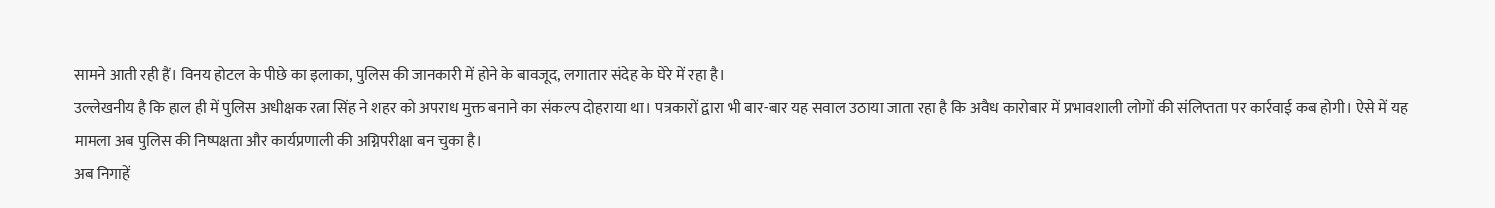सामने आती रही हैं। विनय होटल के पीछे का इलाका, पुलिस की जानकारी में होने के बावजूद, लगातार संदेह के घेरे में रहा है।
उल्लेखनीय है कि हाल ही में पुलिस अधीक्षक रत्ना सिंह ने शहर को अपराध मुक्त बनाने का संकल्प दोहराया था। पत्रकारों द्वारा भी बार-बार यह सवाल उठाया जाता रहा है कि अवैध कारोबार में प्रभावशाली लोगों की संलिप्तता पर कार्रवाई कब होगी। ऐसे में यह मामला अब पुलिस की निष्पक्षता और कार्यप्रणाली की अग्निपरीक्षा बन चुका है।
अब निगाहें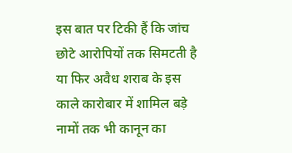इस बात पर टिकी हैं कि जांच छोटे आरोपियों तक सिमटती है या फिर अवैध शराब के इस काले कारोबार में शामिल बड़े नामों तक भी कानून का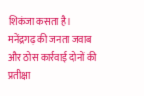शिकंजा कसता है। मनेंद्रगढ़ की जनता जवाब और ठोस कार्रवाई दोनों की प्रतीक्षा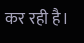कर रही है।